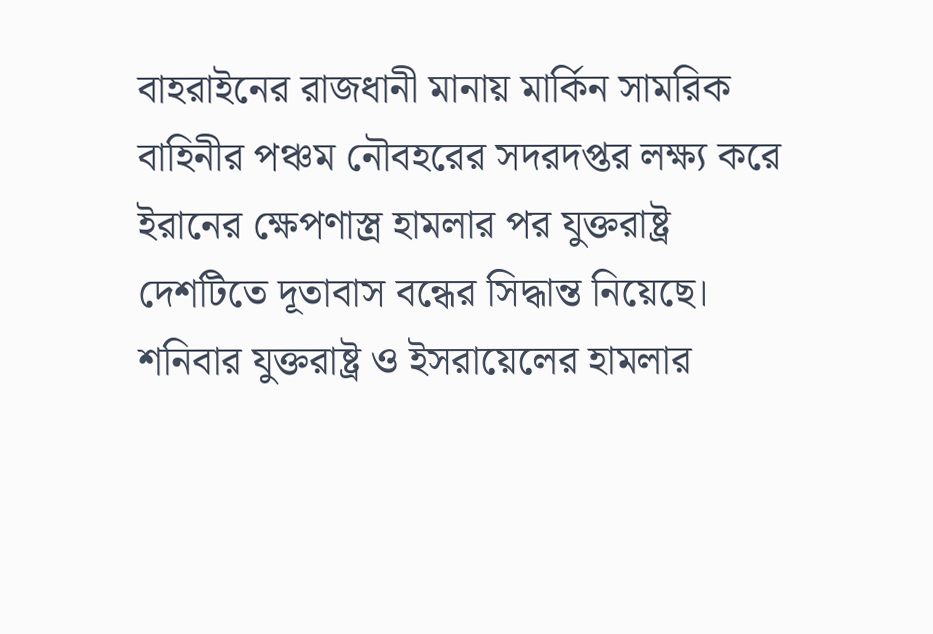বাহরাইনের রাজধানী মানায় মার্কিন সামরিক বাহিনীর পঞ্চম নৌবহরের সদরদপ্তর লক্ষ্য করে ইরানের ক্ষেপণাস্ত্র হামলার পর যুক্তরাষ্ট্র দেশটিতে দূতাবাস বন্ধের সিদ্ধান্ত নিয়েছে। শনিবার যুক্তরাষ্ট্র ও ইসরায়েলের হামলার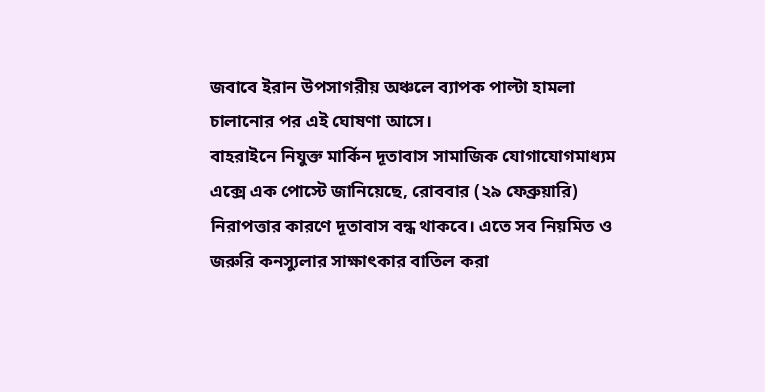জবাবে ইরান উপসাগরীয় অঞ্চলে ব্যাপক পাল্টা হামলা চালানোর পর এই ঘোষণা আসে।
বাহরাইনে নিযুক্ত মার্কিন দূতাবাস সামাজিক যোগাযোগমাধ্যম এক্সে এক পোস্টে জানিয়েছে, রোববার (২৯ ফেব্রুয়ারি) নিরাপত্তার কারণে দূতাবাস বন্ধ থাকবে। এতে সব নিয়মিত ও জরুরি কনস্যুলার সাক্ষাৎকার বাতিল করা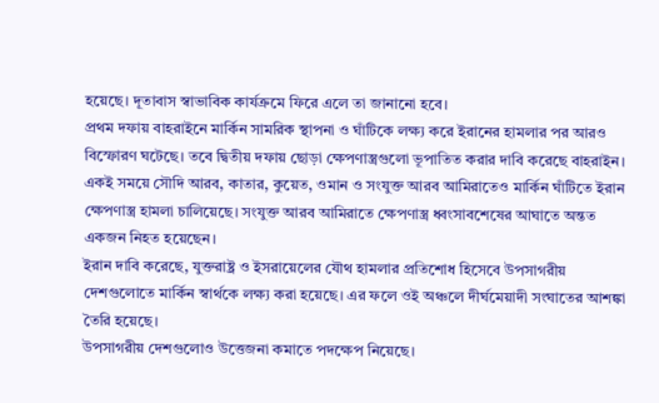হয়েছে। দূতাবাস স্বাভাবিক কার্যক্রমে ফিরে এলে তা জানানো হবে।
প্রথম দফায় বাহরাইনে মার্কিন সামরিক স্থাপনা ও ঘাঁটিকে লক্ষ্য করে ইরানের হামলার পর আরও বিস্ফোরণ ঘটেছে। তবে দ্বিতীয় দফায় ছোড়া ক্ষেপণাস্ত্রগুলো ভূপাতিত করার দাবি করেছে বাহরাইন। একই সময়ে সৌদি আরব, কাতার, কুয়েত, ওমান ও সংযুক্ত আরব আমিরাতেও মার্কিন ঘাঁটিতে ইরান ক্ষেপণাস্ত্র হামলা চালিয়েছে। সংযুক্ত আরব আমিরাতে ক্ষেপণাস্ত্র ধ্বংসাবশেষের আঘাতে অন্তত একজন নিহত হয়েছেন।
ইরান দাবি করেছে, যুক্তরাষ্ট্র ও ইসরায়েলের যৌথ হামলার প্রতিশোধ হিসেবে উপসাগরীয় দেশগুলোতে মার্কিন স্বার্থকে লক্ষ্য করা হয়েছে। এর ফলে ওই অঞ্চলে দীর্ঘমেয়াদী সংঘাতের আশঙ্কা তৈরি হয়েছে।
উপসাগরীয় দেশগুলোও উত্তেজনা কমাতে পদক্ষেপ নিয়েছে।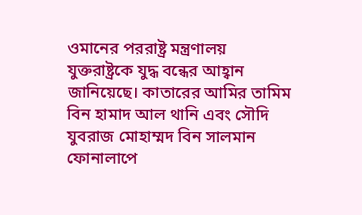ওমানের পররাষ্ট্র মন্ত্রণালয় যুক্তরাষ্ট্রকে যুদ্ধ বন্ধের আহ্বান জানিয়েছে। কাতারের আমির তামিম বিন হামাদ আল থানি এবং সৌদি যুবরাজ মোহাম্মদ বিন সালমান ফোনালাপে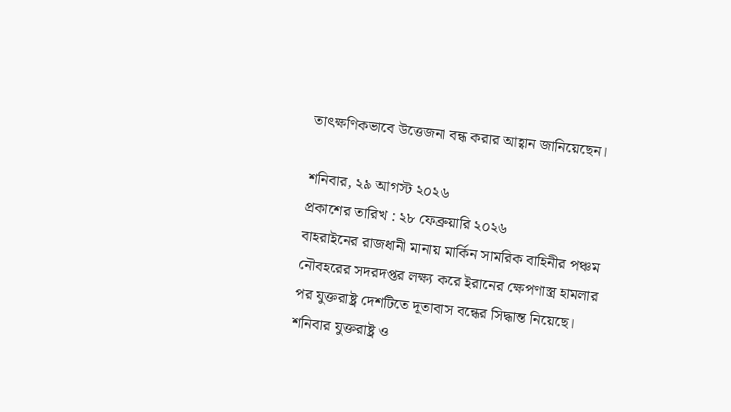তাৎক্ষণিকভাবে উত্তেজনা বন্ধ করার আহ্বান জানিয়েছেন।

শনিবার, ২৯ আগস্ট ২০২৬
প্রকাশের তারিখ : ২৮ ফেব্রুয়ারি ২০২৬
বাহরাইনের রাজধানী মানায় মার্কিন সামরিক বাহিনীর পঞ্চম নৌবহরের সদরদপ্তর লক্ষ্য করে ইরানের ক্ষেপণাস্ত্র হামলার পর যুক্তরাষ্ট্র দেশটিতে দূতাবাস বন্ধের সিদ্ধান্ত নিয়েছে। শনিবার যুক্তরাষ্ট্র ও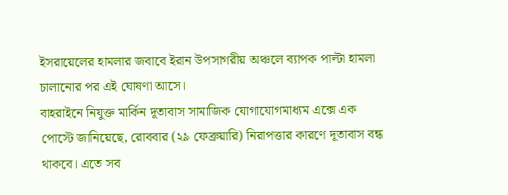ইসরায়েলের হামলার জবাবে ইরান উপসাগরীয় অঞ্চলে ব্যাপক পাল্টা হামলা চালানোর পর এই ঘোষণা আসে।
বাহরাইনে নিযুক্ত মার্কিন দূতাবাস সামাজিক যোগাযোগমাধ্যম এক্সে এক পোস্টে জানিয়েছে, রোববার (২৯ ফেব্রুয়ারি) নিরাপত্তার কারণে দূতাবাস বন্ধ থাকবে। এতে সব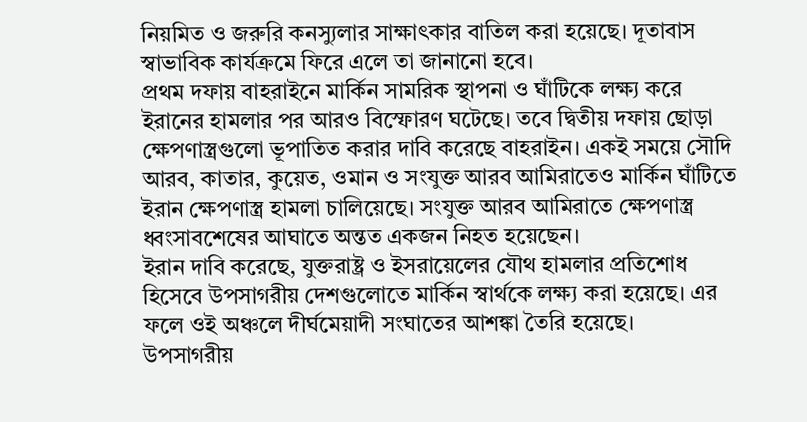নিয়মিত ও জরুরি কনস্যুলার সাক্ষাৎকার বাতিল করা হয়েছে। দূতাবাস স্বাভাবিক কার্যক্রমে ফিরে এলে তা জানানো হবে।
প্রথম দফায় বাহরাইনে মার্কিন সামরিক স্থাপনা ও ঘাঁটিকে লক্ষ্য করে ইরানের হামলার পর আরও বিস্ফোরণ ঘটেছে। তবে দ্বিতীয় দফায় ছোড়া ক্ষেপণাস্ত্রগুলো ভূপাতিত করার দাবি করেছে বাহরাইন। একই সময়ে সৌদি আরব, কাতার, কুয়েত, ওমান ও সংযুক্ত আরব আমিরাতেও মার্কিন ঘাঁটিতে ইরান ক্ষেপণাস্ত্র হামলা চালিয়েছে। সংযুক্ত আরব আমিরাতে ক্ষেপণাস্ত্র ধ্বংসাবশেষের আঘাতে অন্তত একজন নিহত হয়েছেন।
ইরান দাবি করেছে, যুক্তরাষ্ট্র ও ইসরায়েলের যৌথ হামলার প্রতিশোধ হিসেবে উপসাগরীয় দেশগুলোতে মার্কিন স্বার্থকে লক্ষ্য করা হয়েছে। এর ফলে ওই অঞ্চলে দীর্ঘমেয়াদী সংঘাতের আশঙ্কা তৈরি হয়েছে।
উপসাগরীয়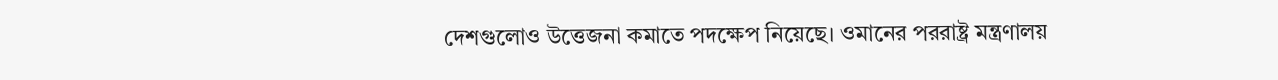দেশগুলোও উত্তেজনা কমাতে পদক্ষেপ নিয়েছে। ওমানের পররাষ্ট্র মন্ত্রণালয়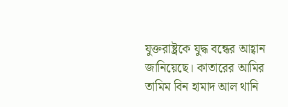যুক্তরাষ্ট্রকে যুদ্ধ বন্ধের আহ্বান জানিয়েছে। কাতারের আমির তামিম বিন হামাদ আল থানি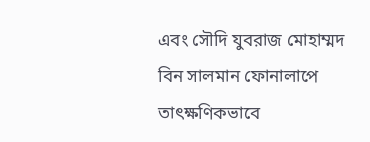এবং সৌদি যুবরাজ মোহাম্মদ বিন সালমান ফোনালাপে তাৎক্ষণিকভাবে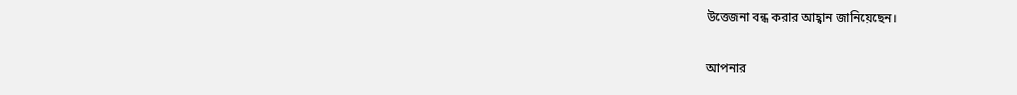উত্তেজনা বন্ধ করার আহ্বান জানিয়েছেন।

আপনার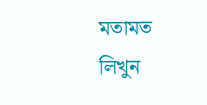মতামত লিখুন